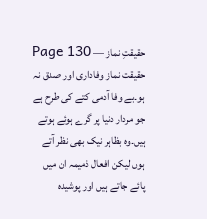حقیقتِ نماز — Page 130
حقیقت نماز وفاداری اور صدق نہ ہو۔بے وفا آدمی کتے کی طرح ہے جو مردار دنیا پر گرے ہوئے ہوتے ہیں۔وہ بظاہر نیک بھی نظر آتے ہوں لیکن افعال ذمیمہ ان میں پائے جاتے ہیں اور پوشیدہ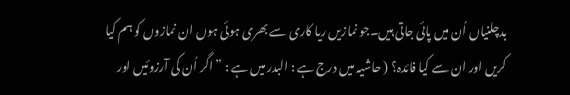بدچلنیاں اُن میں پائی جاتی ہیں۔جو نمازیں ریا کاری سے بھری ہوئی ہوں ان نمازوں کو ہم کیا کریں اور ان سے کیا فائدہ؟ ( حاشیہ میں درج ہے : البدر میں ہے : ” اگر اُن کی آرزوئیں اور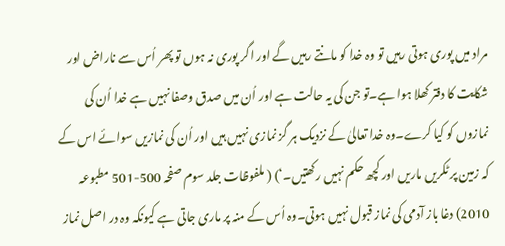مراد میں پوری ہوتی رہیں تو وہ خدا کو مانتے رہیں گے اور اگر پوری نہ ہوں تو پھر اُس سے ناراض اور شکایت کا دفتر کھلا ہوا ہے۔تو جن کی یہ حالت ہے اور اُن میں صدق وصفا نہیں ہے خدا اُن کی نمازوں کو کیا کرے۔وہ خدا تعالیٰ کے نزدیک ہر گز نمازی نہیں ہیں اور اُن کی نمازیں سوائے اس کے کہ زمین پر ٹکریں ماریں اور کچھ حکم نہیں رکھتیں۔‘) ( ملفوظات جلد سوم صفحہ 500-501 مطبوعہ 2010) دغا باز آدمی کی نماز قبول نہیں ہوتی۔وہ اُس کے منہ پر ماری جاتی ہے کیونکہ وہ در اصل نماز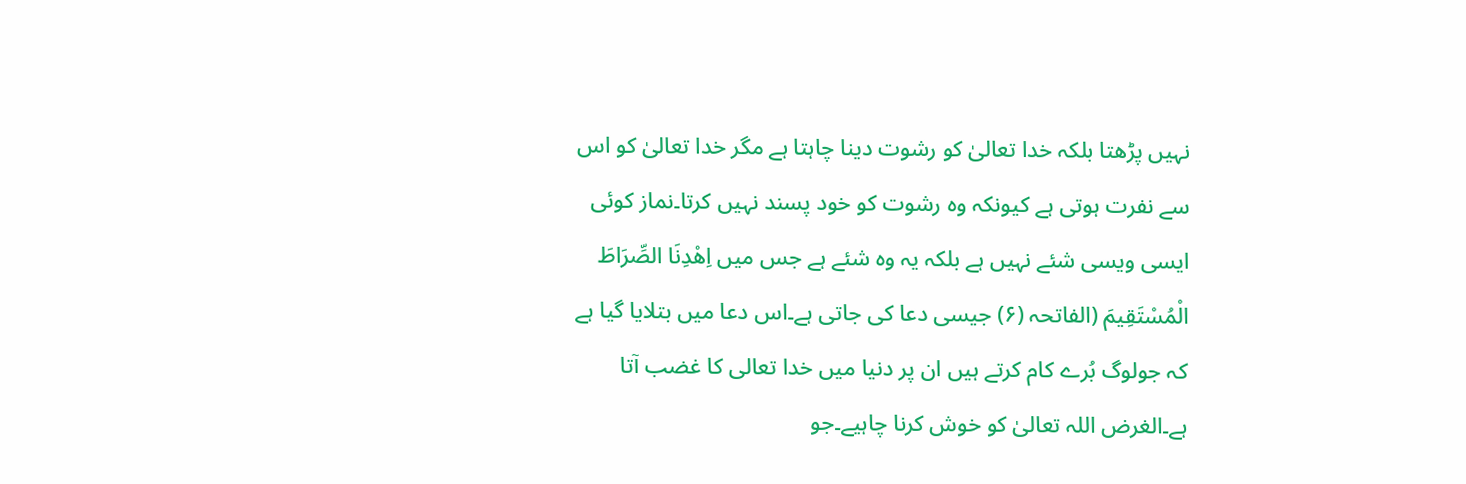نہیں پڑھتا بلکہ خدا تعالیٰ کو رشوت دینا چاہتا ہے مگر خدا تعالیٰ کو اس سے نفرت ہوتی ہے کیونکہ وہ رشوت کو خود پسند نہیں کرتا۔نماز کوئی ایسی ویسی شئے نہیں ہے بلکہ یہ وہ شئے ہے جس میں اِهْدِنَا الصِّرَاطَ الْمُسْتَقِيمَ (الفاتحہ (۶) جیسی دعا کی جاتی ہے۔اس دعا میں بتلایا گیا ہے کہ جولوگ بُرے کام کرتے ہیں ان پر دنیا میں خدا تعالی کا غضب آتا ہے۔الغرض اللہ تعالیٰ کو خوش کرنا چاہیے۔جو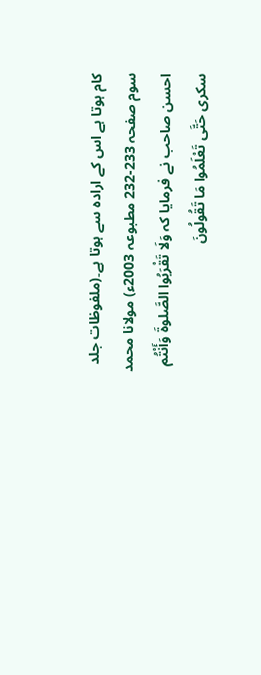کام ہوتا ہے اس کے ارادہ سے ہوتا ہے۔(ملفوظات جلد سوم صفحہ 233-232 مطبوعہ 2003ء) مولانا محمد احسن صاحب نے فرمایا کہ وَلَا تَقْرَبُوا الصَّلوةَ وَأَنْتُم سكرى حَتَّى تَعْلَمُوا مَا تَقُولُونَ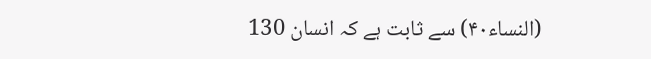(النساء۴۰) سے ثابت ہے کہ انسان 130